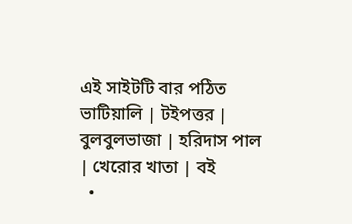এই সাইটটি বার পঠিত
ভাটিয়ালি | টইপত্তর | বুলবুলভাজা | হরিদাস পাল | খেরোর খাতা | বই
  •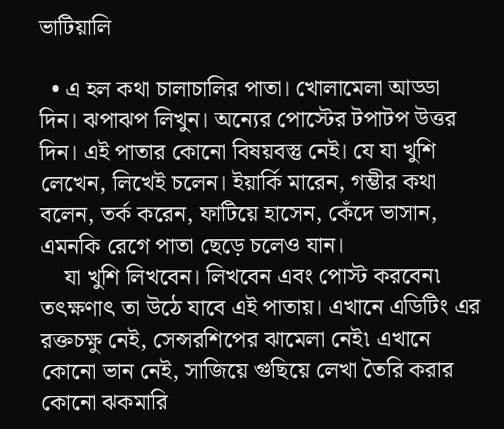ভাটিয়ালি

  • এ হল কথা চালাচালির পাতা। খোলামেলা আড্ডা দিন। ঝপাঝপ লিখুন। অন্যের পোস্টের টপাটপ উত্তর দিন। এই পাতার কোনো বিষয়বস্তু নেই। যে যা খুশি লেখেন, লিখেই চলেন। ইয়ার্কি মারেন, গম্ভীর কথা বলেন, তর্ক করেন, ফাটিয়ে হাসেন, কেঁদে ভাসান, এমনকি রেগে পাতা ছেড়ে চলেও যান।
    যা খুশি লিখবেন। লিখবেন এবং পোস্ট করবেন৷ তৎক্ষণাৎ তা উঠে যাবে এই পাতায়। এখানে এডিটিং এর রক্তচক্ষু নেই, সেন্সরশিপের ঝামেলা নেই৷ এখানে কোনো ভান নেই, সাজিয়ে গুছিয়ে লেখা তৈরি করার কোনো ঝকমারি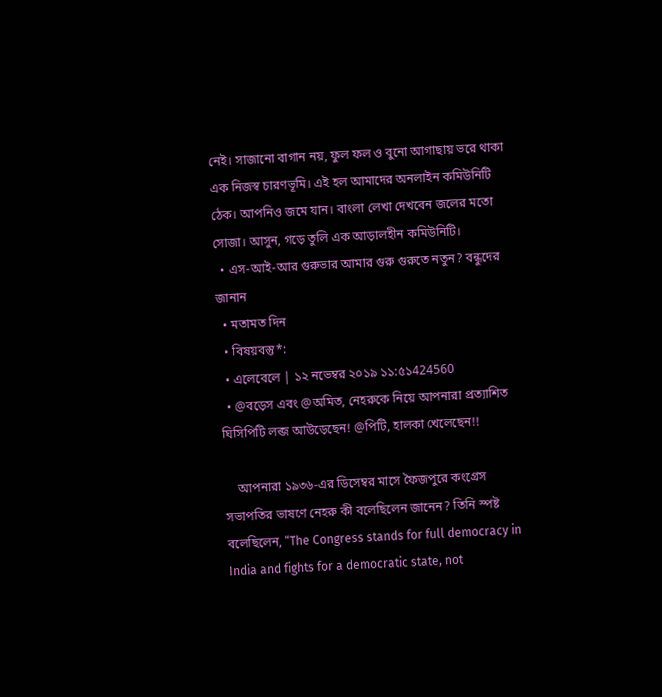নেই। সাজানো বাগান নয়, ফুল ফল ও বুনো আগাছায় ভরে থাকা এক নিজস্ব চারণভূমি। এই হল আমাদের অনলাইন কমিউনিটি ঠেক। আপনিও জমে যান। বাংলা লেখা দেখবেন জলের মতো সোজা। আসুন, গড়ে তুলি এক আড়ালহীন কমিউনিটি।
  • এস-আই-আর গুরুভার আমার গুরু গুরুতে নতুন? বন্ধুদের জানান
  • মতামত দিন
  • বিষয়বস্তু*:
  • এলেবেলে | ১২ নভেম্বর ২০১৯ ১১:৫১424560
  • @বড়েস এবং @অমিত, নেহরুকে নিয়ে আপনারা প্রত্যাশিত ঘিসিপিটি লব্জ আউড়েছেন! @পিটি, হালকা খেলেছেন!!

    আপনারা ১৯৩৬-এর ডিসেম্বর মাসে ফৈজপুরে কংগ্রেস সভাপতির ভাষণে নেহরু কী বলেছিলেন জানেন? তিনি স্পষ্ট বলেছিলেন, “The Congress stands for full democracy in India and fights for a democratic state, not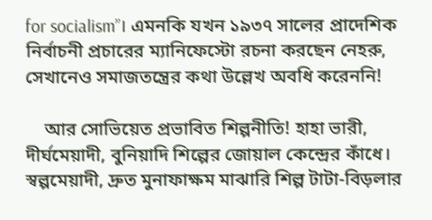for socialism”। এমনকি যখন ১৯৩৭ সালের প্রাদেশিক নির্বাচনী প্রচারের ম্যানিফেস্টো রচনা করছেন নেহরু, সেখানেও সমাজতন্ত্রের কথা উল্লেখ অবধি করেননি!

    আর সোভিয়েত প্রভাবিত শিল্পনীতি! হাহা ভারী, দীর্ঘমেয়াদী, বুনিয়াদি শিল্পের জোয়াল কেন্দ্রের কাঁধে। স্বল্পমেয়াদী, দ্রুত মুনাফাক্ষম মাঝারি শিল্প টাটা-বিড়লার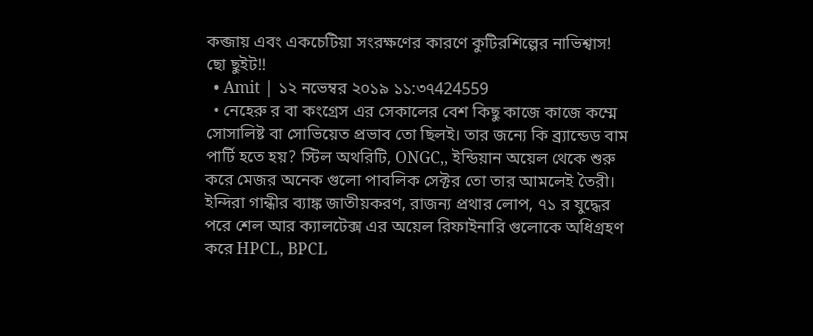কব্জায় এবং একচেটিয়া সংরক্ষণের কারণে কুটিরশিল্পের নাভিশ্বাস! ছো ছুইট!!
  • Amit | ১২ নভেম্বর ২০১৯ ১১:৩৭424559
  • নেহেরু র বা কংগ্রেস এর সেকালের বেশ কিছু কাজে কাজে কম্মে সোসালিষ্ট বা সোভিয়েত প্রভাব তো ছিলই। তার জন্যে কি ব্র্যান্ডেড বাম পার্টি হতে হয়? স্টিল অথরিটি, ONGC,, ইন্ডিয়ান অয়েল থেকে শুরু করে মেজর অনেক গুলো পাবলিক সেক্টর তো তার আমলেই তৈরী। ইন্দিরা গান্ধীর ব্যাঙ্ক জাতীয়করণ, রাজন্য প্রথার লোপ, ৭১ র যুদ্ধের পরে শেল আর ক্যালটেক্স এর অয়েল রিফাইনারি গুলোকে অধিগ্রহণ করে HPCL, BPCL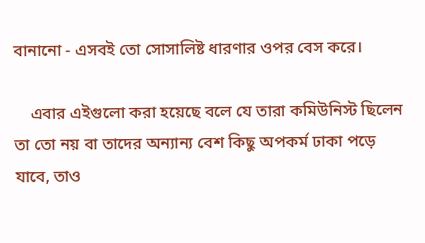বানানো - এসবই তো সোসালিষ্ট ধারণার ওপর বেস করে।

    এবার এইগুলো করা হয়েছে বলে যে তারা কমিউনিস্ট ছিলেন তা তো নয় বা তাদের অন্যান্য বেশ কিছু অপকর্ম ঢাকা পড়ে যাবে, তাও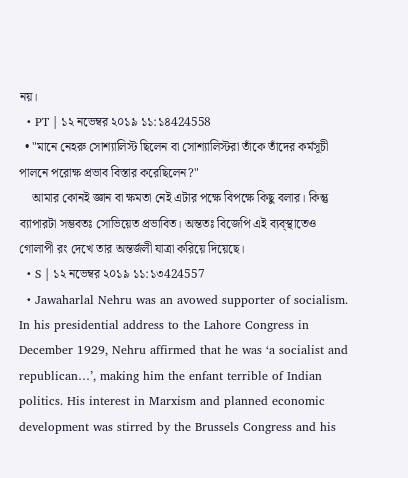নয়।
  • PT | ১২ নভেম্বর ২০১৯ ১১:১৪424558
  • "মানে নেহরু সোশ্যালিস্ট ছিলেন বা সোশ্যালিস্টরা তাঁকে তাঁদের কর্মসূচী পালনে পরোক্ষ প্রভাব বিস্তার করেছিলেন?"
    আমার কোনই জ্ঞান বা ক্ষমতা নেই এটার পক্ষে বিপক্ষে কিছু বলার। কিন্তু ব্যাপারটা সম্ভবতঃ সোভিয়েত প্রভাবিত। অন্ততঃ বিজেপি এই ব্যব্স্থাতেও গোলাপী রং দেখে তার অন্তর্জলী যাত্রা করিয়ে দিয়েছে।
  • S | ১২ নভেম্বর ২০১৯ ১১:১৩424557
  • Jawaharlal Nehru was an avowed supporter of socialism. In his presidential address to the Lahore Congress in December 1929, Nehru affirmed that he was ‘a socialist and republican…’, making him the enfant terrible of Indian politics. His interest in Marxism and planned economic development was stirred by the Brussels Congress and his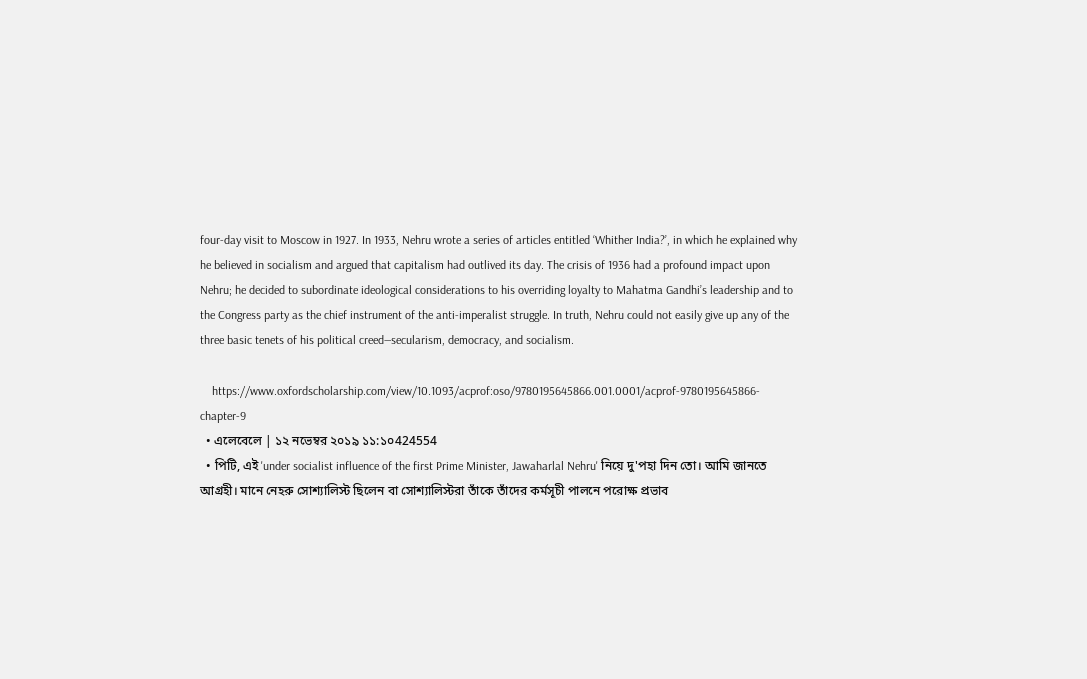four-day visit to Moscow in 1927. In 1933, Nehru wrote a series of articles entitled ‘Whither India?’, in which he explained why he believed in socialism and argued that capitalism had outlived its day. The crisis of 1936 had a profound impact upon Nehru; he decided to subordinate ideological considerations to his overriding loyalty to Mahatma Gandhi’s leadership and to the Congress party as the chief instrument of the anti-imperalist struggle. In truth, Nehru could not easily give up any of the three basic tenets of his political creed—secularism, democracy, and socialism.

    https://www.oxfordscholarship.com/view/10.1093/acprof:oso/9780195645866.001.0001/acprof-9780195645866-chapter-9
  • এলেবেলে | ১২ নভেম্বর ২০১৯ ১১:১০424554
  • পিটি, এই 'under socialist influence of the first Prime Minister, Jawaharlal Nehru' নিয়ে দু'পহা দিন তো। আমি জানতে আগ্রহী। মানে নেহরু সোশ্যালিস্ট ছিলেন বা সোশ্যালিস্টরা তাঁকে তাঁদের কর্মসূচী পালনে পরোক্ষ প্রভাব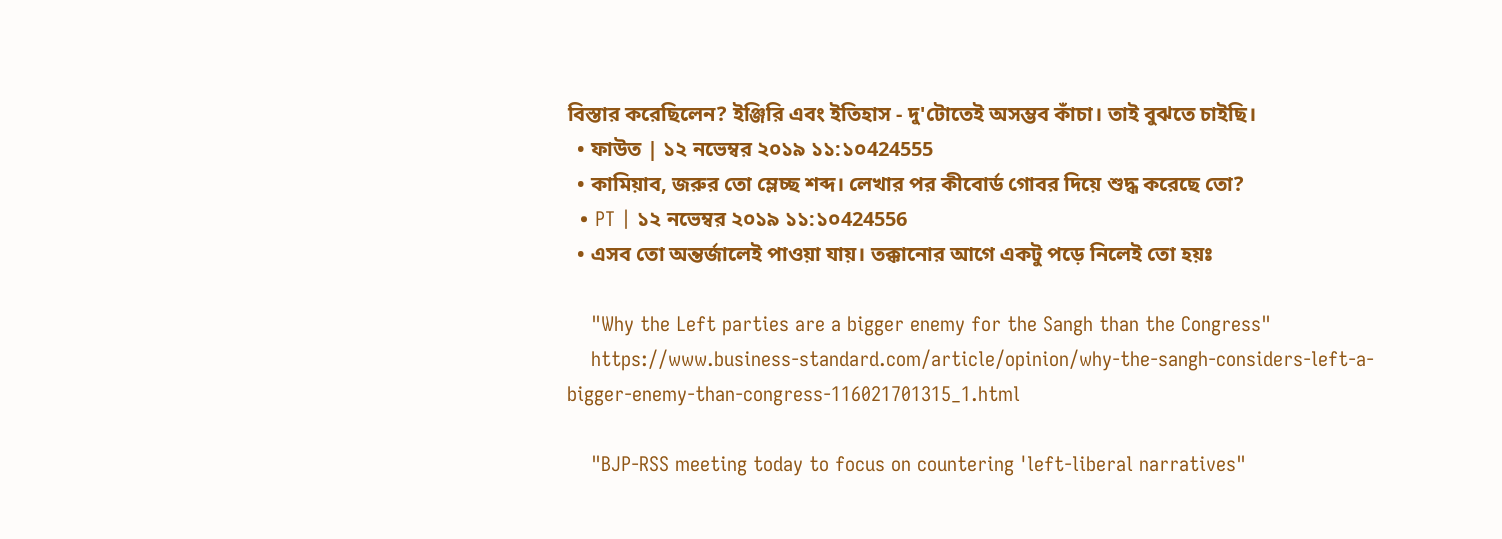বিস্তার করেছিলেন? ইঞ্জিরি এবং ইতিহাস - দু'টোতেই অসম্ভব কাঁচা। তাই বুঝতে চাইছি।
  • ফাউত | ১২ নভেম্বর ২০১৯ ১১:১০424555
  • কামিয়াব, জরুর তো ম্লেচ্ছ শব্দ। লেখার পর কীবোর্ড গোবর দিয়ে শুদ্ধ করেছে তো?
  • PT | ১২ নভেম্বর ২০১৯ ১১:১০424556
  • এসব তো অন্তর্জালেই পাওয়া যায়। তক্কানোর আগে একটু পড়ে নিলেই তো হয়ঃ

    "Why the Left parties are a bigger enemy for the Sangh than the Congress"
    https://www.business-standard.com/article/opinion/why-the-sangh-considers-left-a-bigger-enemy-than-congress-116021701315_1.html

    "BJP-RSS meeting today to focus on countering 'left-liberal narratives"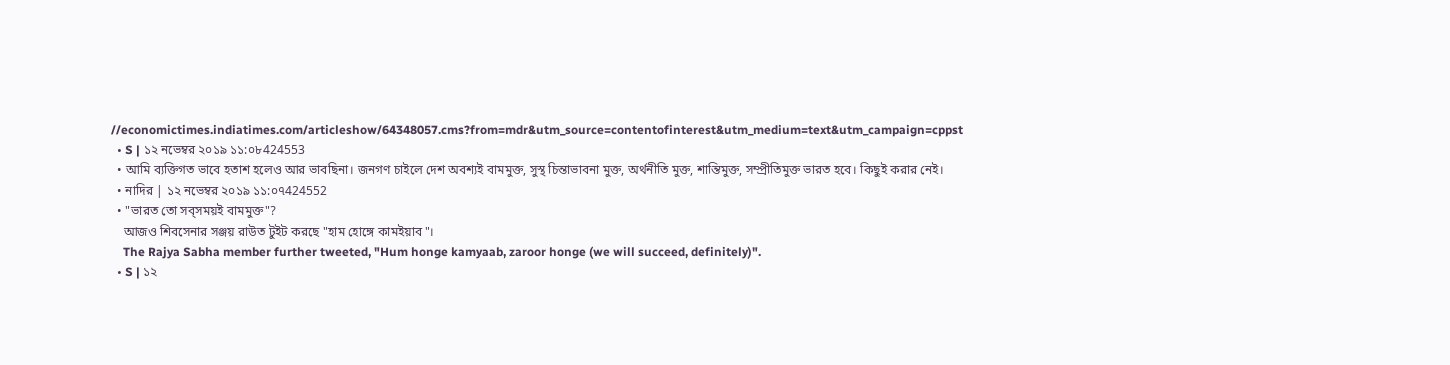//economictimes.indiatimes.com/articleshow/64348057.cms?from=mdr&utm_source=contentofinterest&utm_medium=text&utm_campaign=cppst
  • S | ১২ নভেম্বর ২০১৯ ১১:০৮424553
  • আমি ব্যক্তিগত ভাবে হতাশ হলেও আর ভাবছিনা। জনগণ চাইলে দেশ অবশ্যই বামমুক্ত, সুস্থ চিন্তাভাবনা মুক্ত, অর্থনীতি মুক্ত, শান্তিমুক্ত, সম্প্রীতিমুক্ত ভারত হবে। কিছুই করার নেই।
  • নাদির | ১২ নভেম্বর ২০১৯ ১১:০৭424552
  • "ভারত তো সব্সময়ই বামমুক্ত"?
    আজও শিবসেনার সঞ্জয় রাউত টুইট করছে "হাম হোঙ্গে কামইয়াব"।
    The Rajya Sabha member further tweeted, "Hum honge kamyaab, zaroor honge (we will succeed, definitely)".
  • S | ১২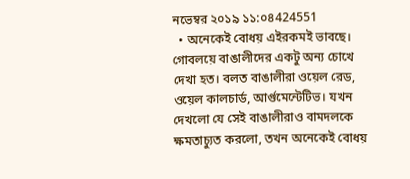নভেম্বর ২০১৯ ১১:০৪424551
  • অনেকেই বোধয় এইরকমই ভাবছে। গোবলয়ে বাঙালীদের একটু অন্য চোখে দেখা হত। বলত বাঙালীরা ওয়েল রেড, ওয়েল কালচার্ড, আর্গুমেন্টেটিভ। যখন দেখলো যে সেই বাঙালীরাও বামদলকে ক্ষমতাচ্যুত করলো, তখন অনেকেই বোধয়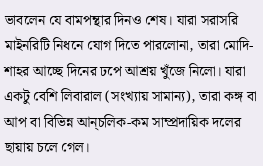ভাবলেন যে বামপন্থার দিনও শেষ। যারা সরাসরি মাইনরিটি নিধনে যোগ দিতে পারলোনা, তারা মোদি-শাহর আচ্ছে দিনের ঢপে আশ্রয় খুঁজে নিলো। যারা একটু বেশি লিবারাল (সংখ্যায় সামান্য), তারা কঙ্গ বা আপ বা বিভিন্ন আন্চলিক-কম সাম্প্রদায়িক দলের ছায়ায় চলে গেল।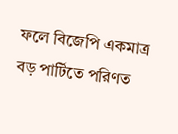ফলে বিজেপি একমাত্র বড় পার্টিতে পরিণত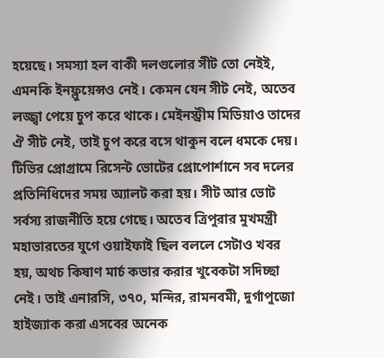হয়েছে। সমস্যা হল বাকী দলগুলোর সীট তো নেইই, এমনকি ইনফ্লুয়েন্সও নেই। কেমন যেন সীট নেই, অতেব লজ্জ্বা পেয়ে চুপ করে থাকে। মেইনস্ট্রীম মিডিয়াও তাদের ঐ সীট নেই, তাই চুপ করে বসে থাকুন বলে ধমকে দেয়। টিভির প্রোগ্রামে রিসেন্ট ভোটের প্রোপোর্শানে সব দলের প্রতিনিধিদের সময় অ্যালট করা হয়। সীট আর ভোট সর্বস্য রাজনীতি হয়ে গেছে। অতেব ত্রিপুরার মুখমন্ত্রী মহাভারতের যুগে ওয়াইফাই ছিল বললে সেটাও খবর হয়, অথচ কিষাণ মার্চ কভার করার খুবেকটা সদিচ্ছা নেই। তাই এনারসি, ৩৭০, মন্দির, রামনবমী, দুর্গাপুজো হাইজ্যাক করা এসবের অনেক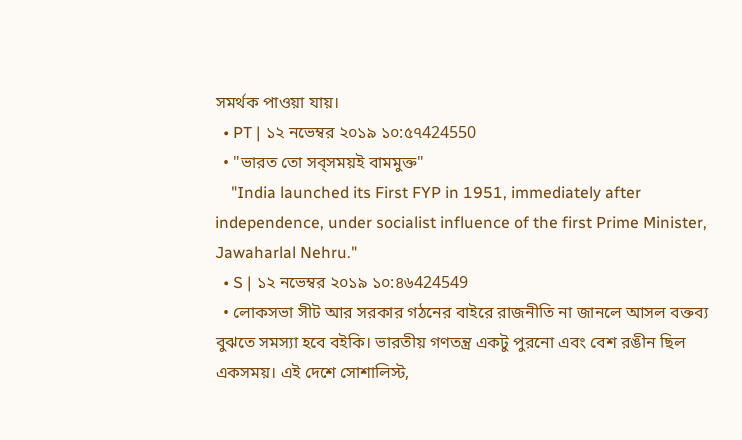সমর্থক পাওয়া যায়।
  • PT | ১২ নভেম্বর ২০১৯ ১০:৫৭424550
  • "ভারত তো সব্সময়ই বামমুক্ত"
    "India launched its First FYP in 1951, immediately after independence, under socialist influence of the first Prime Minister, Jawaharlal Nehru."
  • S | ১২ নভেম্বর ২০১৯ ১০:৪৬424549
  • লোকসভা সীট আর সরকার গঠনের বাইরে রাজনীতি না জানলে আসল বক্তব্য বুঝতে সমস্যা হবে বইকি। ভারতীয় গণতন্ত্র একটু পুরনো এবং বেশ রঙীন ছিল একসময়। এই দেশে সোশালিস্ট,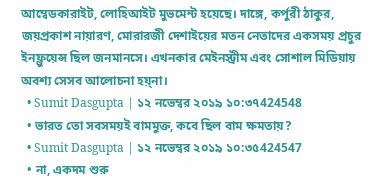আম্বেডকারাইট, লোহিআইট মুভমেন্ট হয়েছে। দাঙ্গে, কর্পুরী ঠাকুর, জয়প্রকাশ নায়ারণ, মোরারজী দেশাইয়ের মতন নেতাদের একসময় প্রচুর ইনফ্লুয়েন্স ছিল জনমানসে। এখনকার মেইনস্ট্রীম এবং সোশাল মিডিয়ায় অবশ্য সেসব আলোচনা হয়্না।
  • Sumit Dasgupta | ১২ নভেম্বর ২০১৯ ১০:৩৭424548
  • ভারত তো সবসময়ই বামমুক্ত, কবে ছিল বাম ক্ষমতায়?
  • Sumit Dasgupta | ১২ নভেম্বর ২০১৯ ১০:৩৫424547
  • না, একদম শুরু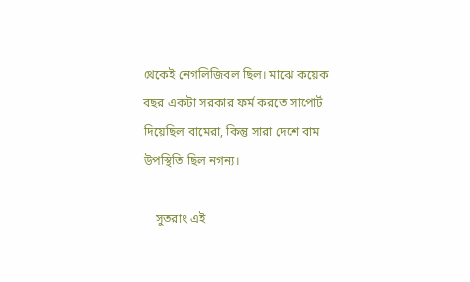থেকেই নেগলিজিবল ছিল। মাঝে কয়েক বছর একটা সরকার ফর্ম করতে সাপোর্ট দিয়েছিল বামেরা, কিন্তু সারা দেশে বাম উপস্থিতি ছিল নগন্য।

    সুতরাং এই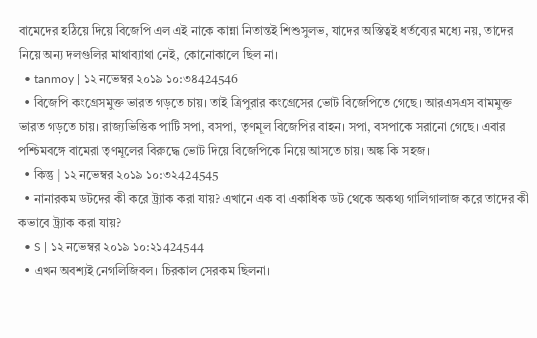বামেদের হঠিয়ে দিয়ে বিজেপি এল এই নাকে কান্না নিতান্তই শিশুসুলভ, যাদের অস্তিত্বই ধর্তব্যের মধ্যে নয়, তাদের নিয়ে অন্য দলগুলির মাথাব্যাথা নেই, কোনোকালে ছিল না।
  • tanmoy | ১২ নভেম্বর ২০১৯ ১০:৩৪424546
  • বিজেপি কংগ্রেসমুক্ত ভারত গড়তে চায়। তাই ত্রিপুরার কংগ্রেসের ভোট বিজেপিতে গেছে। আরএসএস বামমুক্ত ভারত গড়তে চায়। রাজ্যভিত্তিক পার্টি সপা, বসপা, তৃণমূল বিজেপির বাহন। সপা, বসপাকে সরানো গেছে। এবার পশ্চিমবঙ্গে বামেরা তৃণমূলের বিরুদ্ধে ভোট দিয়ে বিজেপিকে নিয়ে আসতে চায়। অঙ্ক কি সহজ।
  • কিন্তু | ১২ নভেম্বর ২০১৯ ১০:৩২424545
  • নানারকম ডটদের কী করে ট্র‍্যাক করা যায়? এখানে এক বা একাধিক ডট থেকে অকথ্য গালিগালাজ করে তাদের কী কভাবে ট্র‍্যাক করা যায়?
  • S | ১২ নভেম্বর ২০১৯ ১০:২১424544
  • এখন অবশ্যই নেগলিজিবল। চিরকাল সেরকম ছিলনা।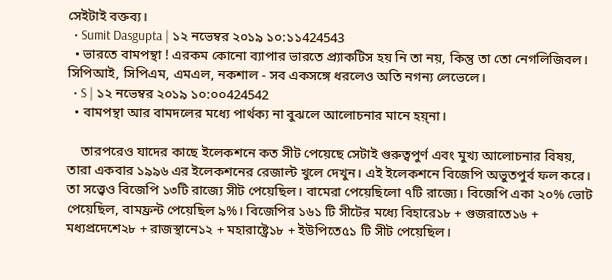সেইটাই বক্তব্য।
  • Sumit Dasgupta | ১২ নভেম্বর ২০১৯ ১০:১১424543
  • ভারতে বামপন্থা ! এরকম কোনো ব্যাপার ভারতে প্র্যাকটিস হয় নি তা নয়, কিন্তু তা তো নেগলিজিবল। সিপিআই, সিপিএম, এমএল, নকশাল - সব একসঙ্গে ধরলেও অতি নগন্য লেভেলে।
  • S | ১২ নভেম্বর ২০১৯ ১০:০০424542
  • বামপন্থা আর বামদলের মধ্যে পার্থক্য না বুঝলে আলোচনার মানে হয়্না।

    তারপরেও যাদের কাছে ইলেকশনে কত সীট পেয়েছে সেটাই গুরুত্বপুর্ণ এবং মুখ্য আলোচনার বিষয়, তারা একবার ১৯৯৬ এর ইলেকশনের রেজাল্ট খুলে দেখুন। এই ইলেকশনে বিজেপি অভুতপুর্ব ফল করে। তা সত্ত্বেও বিজেপি ১৩টি রাজ্যে সীট পেয়েছিল। বামেরা পেয়েছিলো ৭টি রাজ্যে। বিজেপি একা ২০% ভোট পেয়েছিল, বামফ্রন্ট পেয়েছিল ৯%। বিজেপির ১৬১ টি সীটের মধ্যে বিহারে১৮ + গুজরাতে১৬ + মধ্যপ্রদেশে২৮ + রাজস্থানে১২ + মহারাষ্ট্রে১৮ + ইউপিতে৫১ টি সীট পেয়েছিল।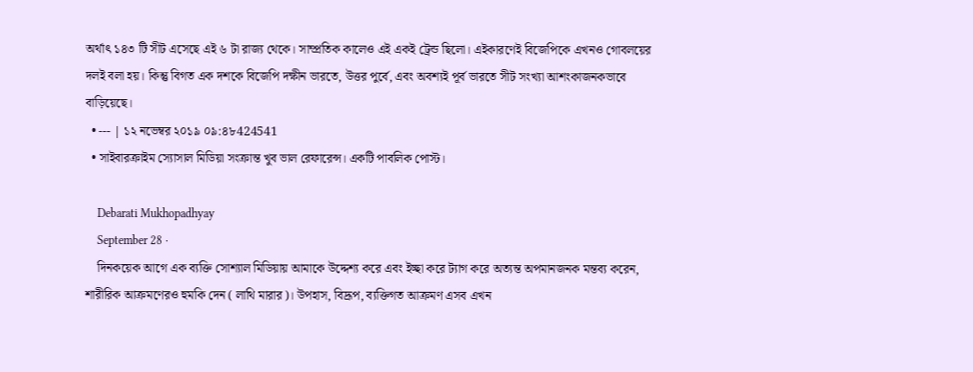অর্থাৎ ১৪৩ টি সীট এসেছে এই ৬ টা রাজ্য থেকে। সাম্প্রতিক কালেও এই একই ট্রেন্ড ছিলো। এইকারণেই বিজেপিকে এখনও গোবলয়ের দলই বলা হয়। কিন্তু বিগত এক দশকে বিজেপি দক্ষীন ভারতে, উত্তর পুর্বে, এবং অবশ্যই পূর্ব ভারতে সীট সংখ্যা আশংকাজনকভাবে বাড়িয়েছে।
  • --- | ১২ নভেম্বর ২০১৯ ০৯:৪৮424541
  • সাইবারক্রাইম স্যোসাল মিডিয়া সংক্রান্ত খুব ভাল রেফারেন্স। একটি পাবলিক পোস্ট।

    Debarati Mukhopadhyay
    September 28 ·
    দিনকয়েক আগে এক ব্যক্তি সোশ্যাল মিডিয়ায় আমাকে উদ্দেশ্য করে এবং ইচ্ছা করে ট্যাগ করে অত্যন্ত অপমানজনক মন্তব্য করেন, শারীরিক আক্রমণেরও হুমকি দেন ( লাথি মারার)। উপহাস, বিদ্রূপ, ব্যক্তিগত আক্রমণ এসব এখন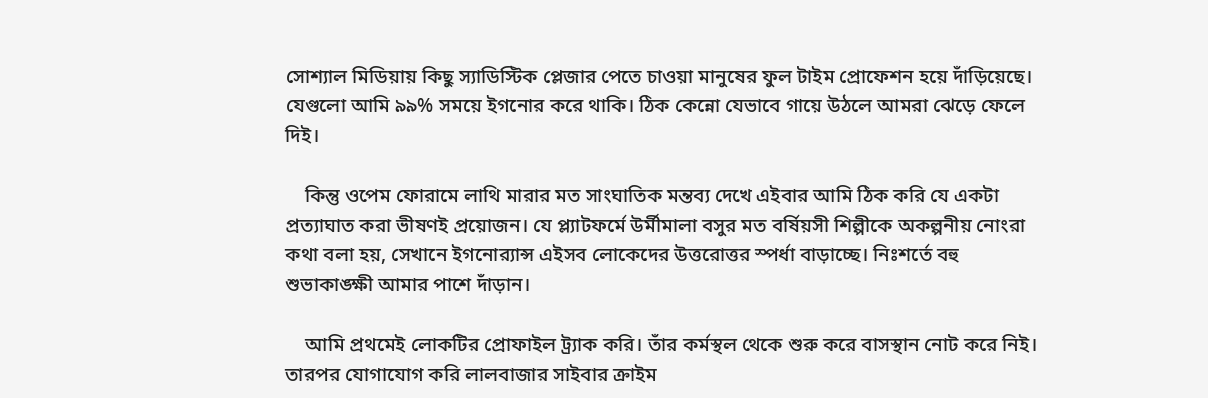সোশ্যাল মিডিয়ায় কিছু স্যাডিস্টিক প্লেজার পেতে চাওয়া মানুষের ফুল টাইম প্রোফেশন হয়ে দাঁড়িয়েছে। যেগুলো আমি ৯৯% সময়ে ইগনোর করে থাকি। ঠিক কেন্নো যেভাবে গায়ে উঠলে আমরা ঝেড়ে ফেলে দিই।

    কিন্তু ওপেম ফোরামে লাথি মারার মত সাংঘাতিক মন্তব্য দেখে এইবার আমি ঠিক করি যে একটা প্রত্যাঘাত করা ভীষণই প্রয়োজন। যে প্ল্যাটফর্মে উর্মীমালা বসুর মত বর্ষিয়সী শিল্পীকে অকল্পনীয় নোংরা কথা বলা হয়, সেখানে ইগনোর‍্যান্স এইসব লোকেদের উত্তরোত্তর স্পর্ধা বাড়াচ্ছে। নিঃশর্তে বহু শুভাকাঙ্ক্ষী আমার পাশে দাঁড়ান।

    আমি প্রথমেই লোকটির প্রোফাইল ট্র‍্যাক করি। তাঁর কর্মস্থল থেকে শুরু করে বাসস্থান নোট করে নিই। তারপর যোগাযোগ করি লালবাজার সাইবার ক্রাইম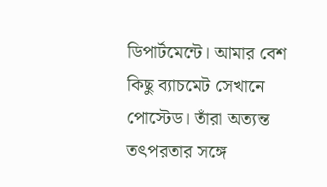ডিপার্টমেন্টে। আমার বেশ কিছু ব্যাচমেট সেখানে পোস্টেড। তাঁরা অত্যন্ত তৎপরতার সঙ্গে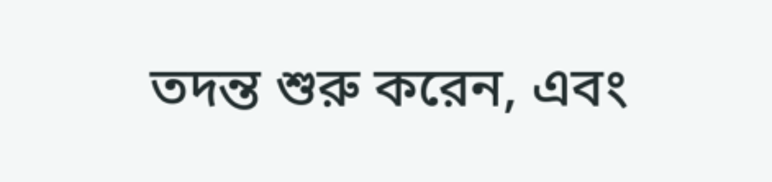তদন্ত শুরু করেন, এবং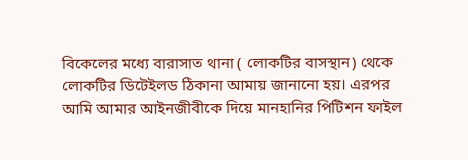বিকেলের মধ্যে বারাসাত থানা ( লোকটির বাসস্থান) থেকে লোকটির ডিটেইলড ঠিকানা আমায় জানানো হয়। এরপর আমি আমার আইনজীবীকে দিয়ে মানহানির পিটিশন ফাইল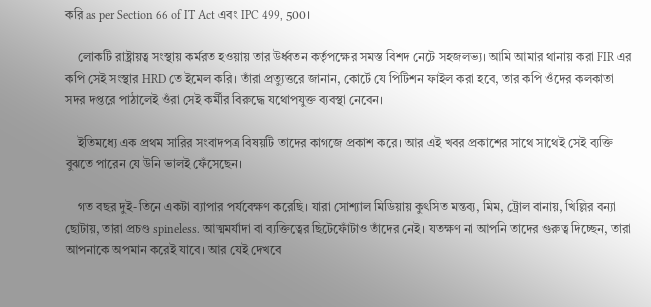করি as per Section 66 of IT Act এবং IPC 499, 500।

    লোকটি রাষ্ট্রায়ত্ব সংস্থায় কর্মরত হওয়ায় তার উর্ধ্বতন কর্তৃপক্ষের সমস্ত বিশদ নেটে সহজলভ্য। আমি আমার থানায় করা FIR এর কপি সেই সংস্থার HRD তে ইমেল করি। তাঁরা প্রত্যুত্তরে জানান, কোর্টে যে পিটিশন ফাইল করা হবে, তার কপি ওঁদের কলকাতা সদর দপ্তরে পাঠালেই ওঁরা সেই কর্মীর বিরুদ্ধে যথোপযুক্ত ব্যবস্থা নেবেন।

    ইতিমধ্যে এক প্রথম সারির সংবাদপত্র বিষয়টি তাদের কাগজে প্রকাশ করে। আর এই খবর প্রকাশের সাথে সাথেই সেই ব্যক্তি বুঝতে পারেন যে উনি ভালই ফেঁসেছেন।

    গত বছর দুই-তিনে একটা ব্যাপার পর্যবেক্ষণ করেছি। যারা সোশ্যাল মিডিয়ায় কুৎসিত মন্তব্য, মিম, ট্রোল বানায়, খিল্লির বন্যা ছোটায়, তারা প্রচণ্ড spineless. আত্মমর্যাদা বা ব্যক্তিত্বের ছিটেফোঁটাও তাঁদের নেই। যতক্ষণ না আপনি তাদের গুরুত্ব দিচ্ছেন, তারা আপনাকে অপমান করেই যাবে। আর যেই দেখবে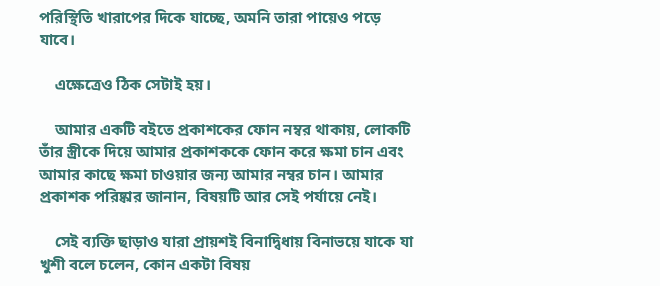পরিস্থিতি খারাপের দিকে যাচ্ছে, অমনি তারা পায়েও পড়ে যাবে।

    এক্ষেত্রেও ঠিক সেটাই হয়।

    আমার একটি বইতে প্রকাশকের ফোন নম্বর থাকায়, লোকটি তাঁর স্ত্রীকে দিয়ে আমার প্রকাশককে ফোন করে ক্ষমা চান এবং আমার কাছে ক্ষমা চাওয়ার জন্য আমার নম্বর চান। আমার প্রকাশক পরিষ্কার জানান, বিষয়টি আর সেই পর্যায়ে নেই।

    সেই ব্যক্তি ছাড়াও যারা প্রায়শই বিনাদ্বিধায় বিনাভয়ে যাকে যা খুশী বলে চলেন, কোন একটা বিষয়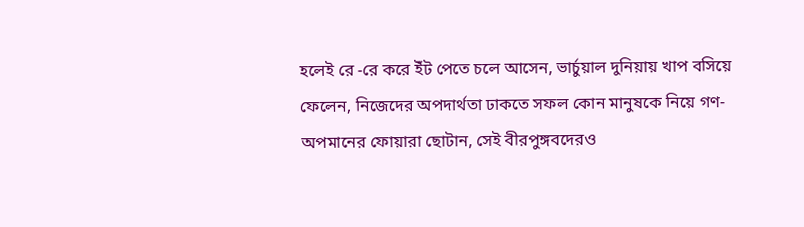হলেই রে -রে করে ইঁট পেতে চলে আসেন, ভার্চুয়াল দুনিয়ায় খাপ বসিয়ে ফেলেন, নিজেদের অপদার্থতা ঢাকতে সফল কোন মানুষকে নিয়ে গণ-অপমানের ফোয়ারা ছোটান, সেই বীরপুঙ্গবদেরও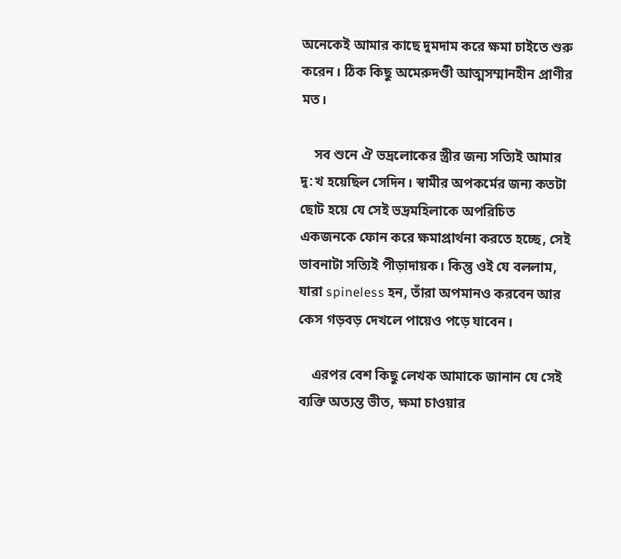অনেকেই আমার কাছে দুমদাম করে ক্ষমা চাইতে শুরু করেন। ঠিক কিছু অমেরুদণ্ডী আত্মসম্মানহীন প্রাণীর মত।

    সব শুনে ঐ ভদ্রলোকের স্ত্রীর জন্য সত্যিই আমার দু:খ হয়েছিল সেদিন। স্বামীর অপকর্মের জন্য কতটা ছোট হয়ে যে সেই ভদ্রমহিলাকে অপরিচিত একজনকে ফোন করে ক্ষমাপ্রার্থনা করতে হচ্ছে, সেই ভাবনাটা সত্যিই পীড়াদায়ক। কিন্তু ওই যে বললাম, যারা spineless হন, তাঁরা অপমানও করবেন আর কেস গড়বড় দেখলে পায়েও পড়ে যাবেন।

    এরপর বেশ কিছু লেখক আমাকে জানান যে সেই ব্যক্তি অত্যন্ত ভীত, ক্ষমা চাওয়ার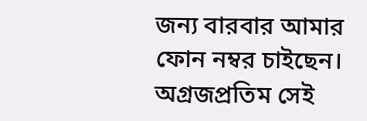জন্য বারবার আমার ফোন নম্বর চাইছেন। অগ্রজপ্রতিম সেই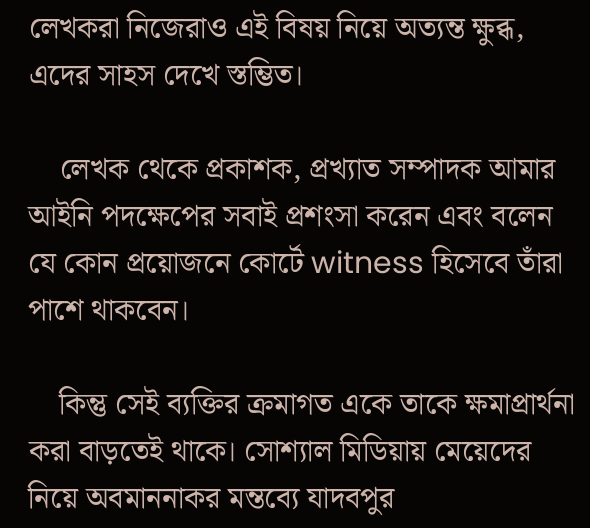লেখকরা নিজেরাও এই বিষয় নিয়ে অত্যন্ত ক্ষুব্ধ, এদের সাহস দেখে স্তম্ভিত।

    লেখক থেকে প্রকাশক, প্রখ্যাত সম্পাদক আমার আইনি পদক্ষেপের সবাই প্রশংসা করেন এবং বলেন যে কোন প্রয়োজনে কোর্টে witness হিসেবে তাঁরা পাশে থাকবেন।

    কিন্তু সেই ব্যক্তির ক্রমাগত একে তাকে ক্ষমাপ্রার্থনা করা বাড়তেই থাকে। সোশ্যাল মিডিয়ায় মেয়েদের নিয়ে অবমাননাকর মন্তব্যে যাদবপুর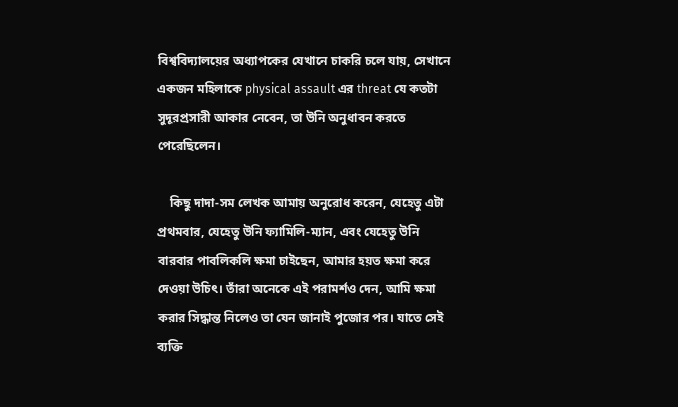বিশ্ববিদ্যালয়ের অধ্যাপকের যেখানে চাকরি চলে যায়, সেখানে একজন মহিলাকে physical assault এর threat যে কতটা সুদূরপ্রসারী আকার নেবেন, তা উনি অনুধাবন করতে পেরেছিলেন।

    কিছু দাদা-সম লেখক আমায় অনুরোধ করেন, যেহেতু এটা প্রথমবার, যেহেতু উনি ফ্যামিলি-ম্যান, এবং যেহেতু উনি বারবার পাবলিকলি ক্ষমা চাইছেন, আমার হয়ত ক্ষমা করে দেওয়া উচিৎ। তাঁরা অনেকে এই পরামর্শও দেন, আমি ক্ষমা করার সিদ্ধান্ত নিলেও তা যেন জানাই পুজোর পর। যাতে সেই ব্যক্তি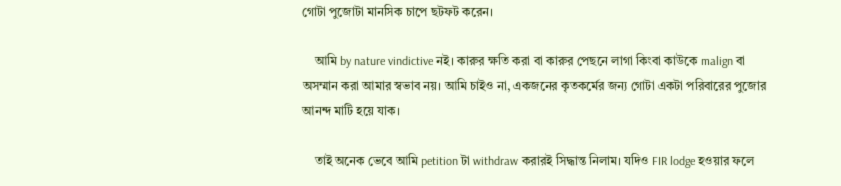গোটা পুজোটা মানসিক চাপে ছটফট করেন।

    আমি by nature vindictive নই। কারুর ক্ষতি করা বা কারুর পেছনে লাগা কিংবা কাউকে malign বা অসম্মান করা আমার স্বভাব নয়। আমি চাইও না, একজনের কৃতকর্মের জন্য গোটা একটা পরিবারের পুজোর আনন্দ মাটি হয়ে যাক।

    তাই অনেক ভেবে আমি petition টা withdraw করারই সিদ্ধান্ত নিলাম। যদিও FIR lodge হওয়ার ফলে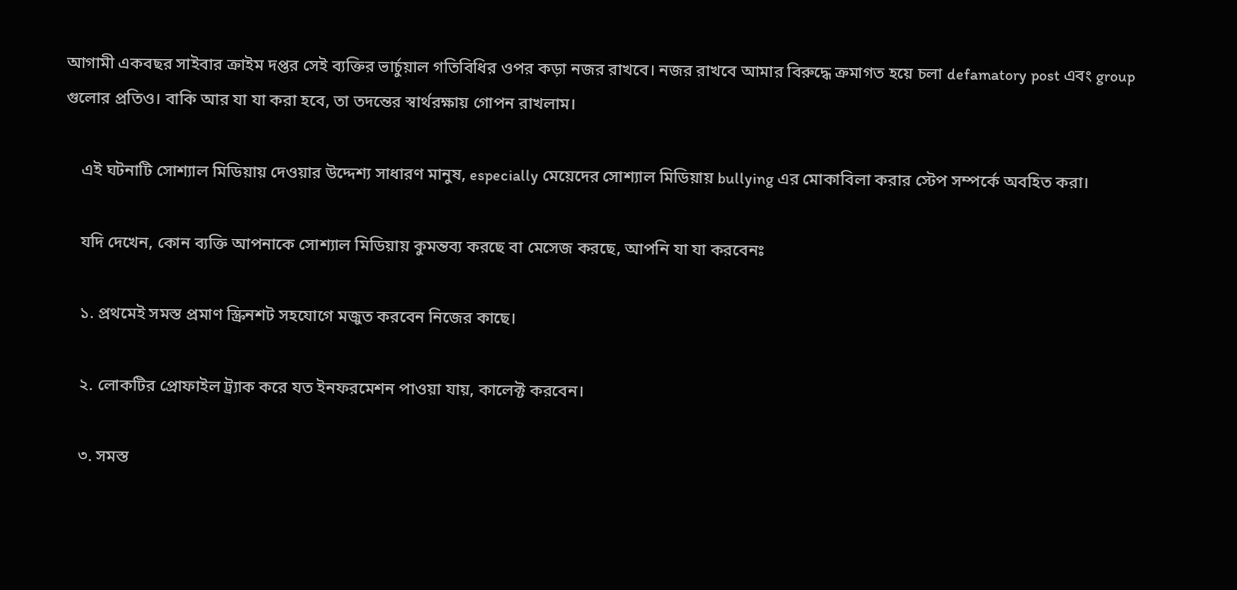আগামী একবছর সাইবার ক্রাইম দপ্তর সেই ব্যক্তির ভার্চুয়াল গতিবিধির ওপর কড়া নজর রাখবে। নজর রাখবে আমার বিরুদ্ধে ক্রমাগত হয়ে চলা defamatory post এবং group গুলোর প্রতিও। বাকি আর যা যা করা হবে, তা তদন্তের স্বার্থরক্ষায় গোপন রাখলাম।

    এই ঘটনাটি সোশ্যাল মিডিয়ায় দেওয়ার উদ্দেশ্য সাধারণ মানুষ, especially মেয়েদের সোশ্যাল মিডিয়ায় bullying এর মোকাবিলা করার স্টেপ সম্পর্কে অবহিত করা।

    যদি দেখেন, কোন ব্যক্তি আপনাকে সোশ্যাল মিডিয়ায় কুমন্তব্য করছে বা মেসেজ করছে, আপনি যা যা করবেনঃ

    ১. প্রথমেই সমস্ত প্রমাণ স্ক্রিনশট সহযোগে মজুত করবেন নিজের কাছে।

    ২. লোকটির প্রোফাইল ট্র‍্যাক করে যত ইনফরমেশন পাওয়া যায়, কালেক্ট করবেন।

    ৩. সমস্ত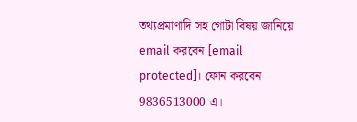তথ্যপ্রমাণাদি সহ গোটা বিষয় জানিয়ে email করবেন [email protected]। ফোন করবেন 9836513000 এ।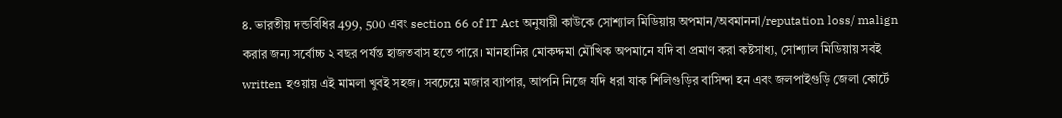৪. ভারতীয় দন্ডবিধির 499, 500 এবং section 66 of IT Act অনুযায়ী কাউকে সোশ্যাল মিডিয়ায় অপমান/অবমাননা/reputation loss/ malign করার জন্য সর্বোচ্চ ২ বছর পর্যন্ত হাজতবাস হতে পারে। মানহানির মোকদ্দমা মৌখিক অপমানে যদি বা প্রমাণ করা কষ্টসাধ্য, সোশ্যাল মিডিয়ায় সবই written হওয়ায় এই মামলা খুবই সহজ। সবচেয়ে মজার ব্যাপার, আপনি নিজে যদি ধরা যাক শিলিগুড়ির বাসিন্দা হন এবং জলপাইগুড়ি জেলা কোর্টে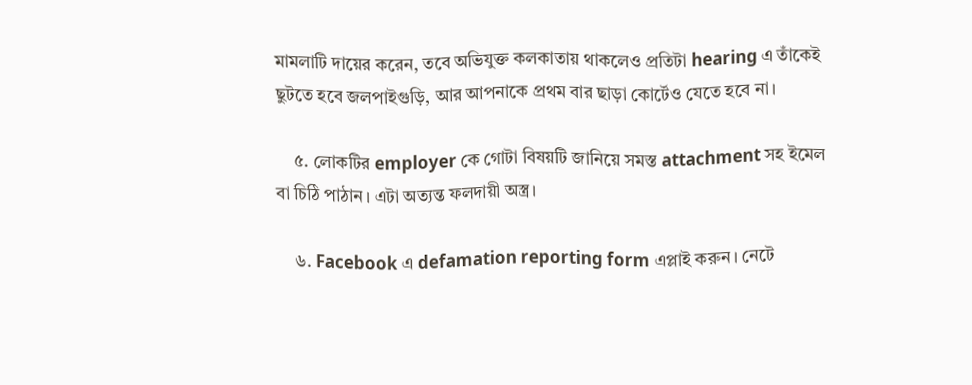মামলাটি দায়ের করেন, তবে অভিযুক্ত কলকাতায় থাকলেও প্রতিটা hearing এ তাঁকেই ছুটতে হবে জলপাইগুড়ি, আর আপনাকে প্রথম বার ছাড়া কোর্টেও যেতে হবে না।

    ৫. লোকটির employer কে গোটা বিষয়টি জানিয়ে সমস্ত attachment সহ ইমেল বা চিঠি পাঠান। এটা অত্যন্ত ফলদায়ী অস্ত্র।

    ৬. Facebook এ defamation reporting form এপ্লাই করুন। নেটে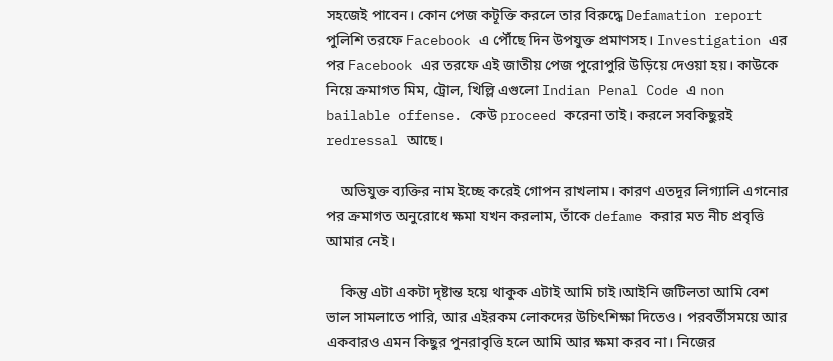সহজেই পাবেন। কোন পেজ কটূক্তি করলে তার বিরুদ্ধে Defamation report পুলিশি তরফে Facebook এ পৌঁছে দিন উপযুক্ত প্রমাণসহ। Investigation এর পর Facebook এর তরফে এই জাতীয় পেজ পুরোপুরি উড়িয়ে দেওয়া হয়। কাউকে নিয়ে ক্রমাগত মিম, ট্রোল, খিল্লি এগুলো Indian Penal Code এ non bailable offense. কেউ proceed করেনা তাই। করলে সবকিছুরই redressal আছে।

    অভিযুক্ত ব্যক্তির নাম ইচ্ছে করেই গোপন রাখলাম। কারণ এতদূর লিগ্যালি এগনোর পর ক্রমাগত অনুরোধে ক্ষমা যখন করলাম, তাঁকে defame করার মত নীচ প্রবৃত্তি আমার নেই।

    কিন্তু এটা একটা দৃষ্টান্ত হয়ে থাকুক এটাই আমি চাই।আইনি জটিলতা আমি বেশ ভাল সামলাতে পারি, আর এইরকম লোকদের উচিৎশিক্ষা দিতেও। পরবর্তীসময়ে আর একবারও এমন কিছুর পুনরাবৃত্তি হলে আমি আর ক্ষমা করব না। নিজের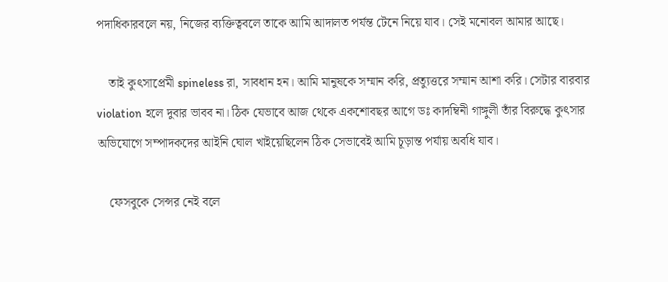পদাধিকারবলে নয়, নিজের ব্যক্তিত্ববলে তাকে আমি আদালত পর্যন্ত টেনে নিয়ে যাব। সেই মনোবল আমার আছে।

    তাই কুৎসাপ্রেমী spineless রা, সাবধান হন। আমি মানুষকে সম্মান করি, প্রত্যুত্তরে সম্মান আশা করি। সেটার বারবার violation হলে দুবার ভাবব না। ঠিক যেভাবে আজ থেকে একশোবছর আগে ডঃ কাদম্বিনী গাঙ্গুলী তাঁর বিরুদ্ধে কুৎসার অভিযোগে সম্পাদকদের আইনি ঘোল খাইয়েছিলেন ঠিক সেভাবেই আমি চূড়ান্ত পর্যায় অবধি যাব।

    ফেসবুকে সেন্সর নেই বলে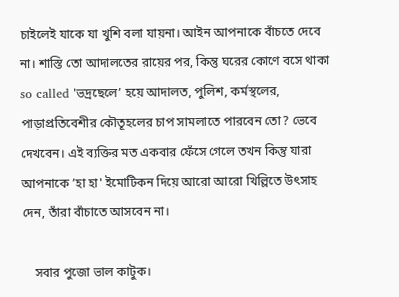চাইলেই যাকে যা খুশি বলা যায়না। আইন আপনাকে বাঁচতে দেবে না। শাস্তি তো আদালতের রায়ের পর, কিন্তু ঘরের কোণে বসে থাকা so called 'ভদ্রছেলে’ হয়ে আদালত, পুলিশ, কর্মস্থলের, পাড়াপ্রতিবেশীর কৌতূহলের চাপ সামলাতে পারবেন তো? ভেবে দেখবেন। এই ব্যক্তির মত একবার ফেঁসে গেলে তখন কিন্তু যারা আপনাকে ’হা হা' ইমোটিকন দিয়ে আরো আরো খিল্লিতে উৎসাহ দেন, তাঁরা বাঁচাতে আসবেন না।

    সবার পুজো ভাল কাটুক।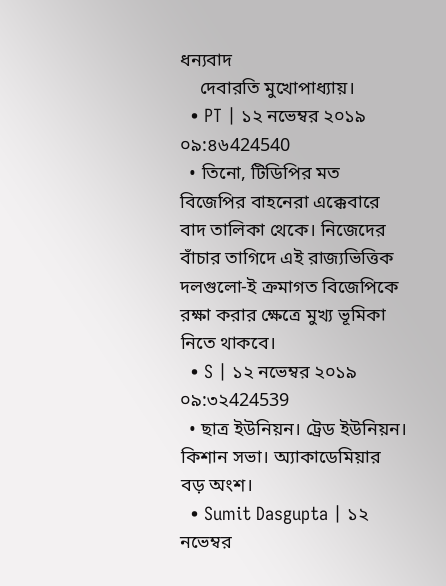ধন্যবাদ
    দেবারতি মুখোপাধ্যায়।
  • PT | ১২ নভেম্বর ২০১৯ ০৯:৪৬424540
  • তিনো, টিডিপির মত বিজেপির বাহনেরা এক্কেবারে বাদ তালিকা থেকে। নিজেদের বাঁচার তাগিদে এই রাজ্যভিত্তিক দলগুলো-ই ক্রমাগত বিজেপিকে রক্ষা করার ক্ষেত্রে মুখ্য ভূমিকা নিতে থাকবে।
  • S | ১২ নভেম্বর ২০১৯ ০৯:৩২424539
  • ছাত্র ইউনিয়ন। ট্রেড ইউনিয়ন। কিশান সভা। অ্যাকাডেমিয়ার বড় অংশ।
  • Sumit Dasgupta | ১২ নভেম্বর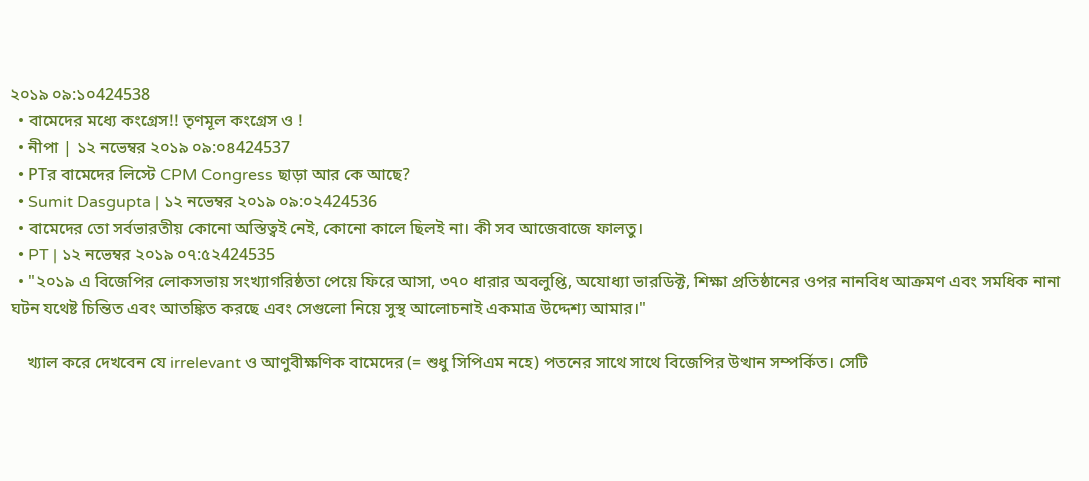২০১৯ ০৯:১০424538
  • বামেদের মধ্যে কংগ্রেস!! তৃণমূল কংগ্রেস ও !
  • নীপা | ১২ নভেম্বর ২০১৯ ০৯:০৪424537
  • PTর বামেদের লিস্টে CPM Congress ছাড়া আর কে আছে?
  • Sumit Dasgupta | ১২ নভেম্বর ২০১৯ ০৯:০২424536
  • বামেদের তো সর্বভারতীয় কোনো অস্তিত্বই নেই, কোনো কালে ছিলই না। কী সব আজেবাজে ফালতু।
  • PT | ১২ নভেম্বর ২০১৯ ০৭:৫২424535
  • "২০১৯ এ বিজেপির লোকসভায় সংখ্যাগরিষ্ঠতা পেয়ে ফিরে আসা, ৩৭০ ধারার অবলুপ্তি, অযোধ্যা ভারডিক্ট, শিক্ষা প্রতিষ্ঠানের ওপর নানবিধ আক্রমণ এবং সমধিক নানা ঘটন যথেষ্ট চিন্তিত এবং আতঙ্কিত করছে এবং সেগুলো নিয়ে সুস্থ আলোচনাই একমাত্র উদ্দেশ্য আমার।"

    খ্যাল করে দেখবেন যে irrelevant ও আণুবীক্ষণিক বামেদের (= শুধু সিপিএম নহে) পতনের সাথে সাথে বিজেপির উত্থান সম্পর্কিত। সেটি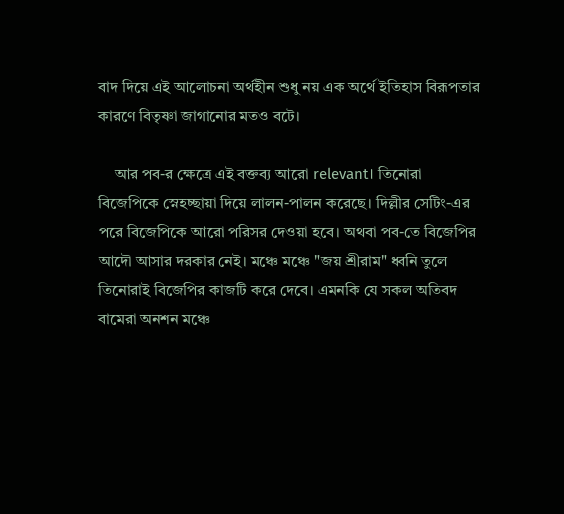বাদ দিয়ে এই আলোচনা অর্থহীন শুধু নয় এক অর্থে ইতিহাস বিরূপতার কারণে বিতৃষ্ণা জাগানোর মতও বটে।

    আর পব-র ক্ষেত্রে এই বক্তব্য আরো relevant। তিনোরা বিজেপিকে স্নেহচ্ছায়া দিয়ে লালন-পালন করেছে। দিল্লীর সেটিং-এর পরে বিজেপিকে আরো পরিসর দেওয়া হবে। অথবা পব-তে বিজেপির আদৌ আসার দরকার নেই। মঞ্চে মঞ্চে "জয় শ্রীরাম" ধ্বনি তুলে তিনোরাই বিজেপির কাজটি করে দেবে। এমনকি যে সকল অতিবদ বামেরা অনশন মঞ্চে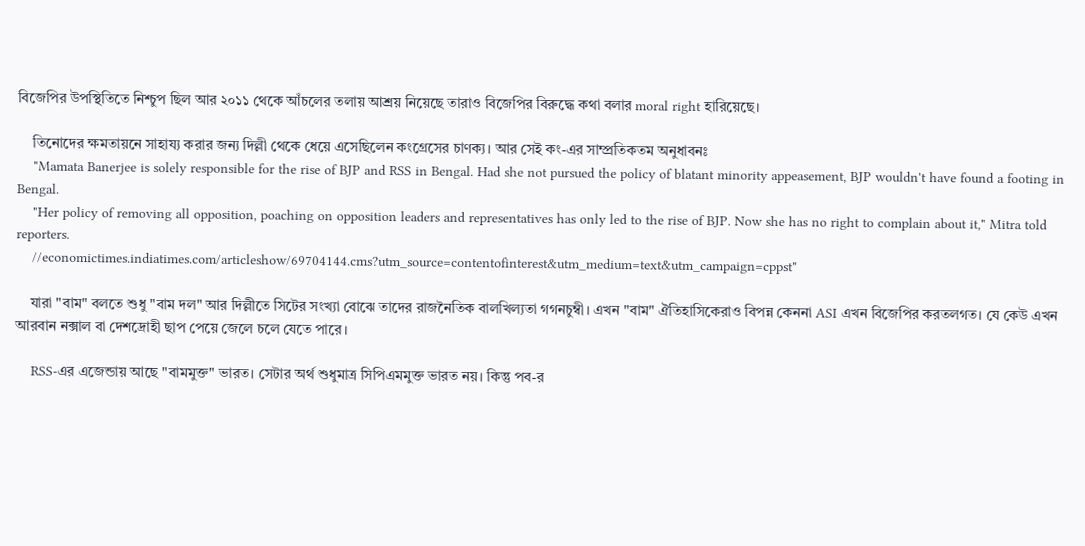বিজেপির উপস্থিতিতে নিশ্চুপ ছিল আর ২০১১ থেকে আঁচলের তলায় আশ্রয় নিয়েছে তারাও বিজেপির বিরুদ্ধে কথা বলার moral right হারিয়েছে।

    তিনোদের ক্ষমতায়নে সাহায্য করার জন্য দিল্লী থেকে ধেয়ে এসেছিলেন কংগ্রেসের চাণক্য। আর সেই কং-এর সাম্প্রতিকতম অনুধাবনঃ
    "Mamata Banerjee is solely responsible for the rise of BJP and RSS in Bengal. Had she not pursued the policy of blatant minority appeasement, BJP wouldn't have found a footing in Bengal.
    "Her policy of removing all opposition, poaching on opposition leaders and representatives has only led to the rise of BJP. Now she has no right to complain about it," Mitra told reporters.
    //economictimes.indiatimes.com/articleshow/69704144.cms?utm_source=contentofinterest&utm_medium=text&utm_campaign=cppst"

    যারা "বাম" বলতে শুধু "বাম দল" আর দিল্লীতে সিটের সংখ্যা বোঝে তাদের রাজনৈতিক বালখিল্যতা গগনচুম্বী। এখন "বাম" ঐতিহাসিকেরাও বিপন্ন কেননা ASI এখন বিজেপির করতলগত। যে কেউ এখন আরবান নক্সাল বা দেশদ্রোহী ছাপ পেয়ে জেলে চলে যেতে পারে।

    RSS-এর এজেন্ডায় আছে "বামমুক্ত" ভারত। সেটার অর্থ শুধুমাত্র সিপিএমমুক্ত ভারত নয়। কিন্তু পব-র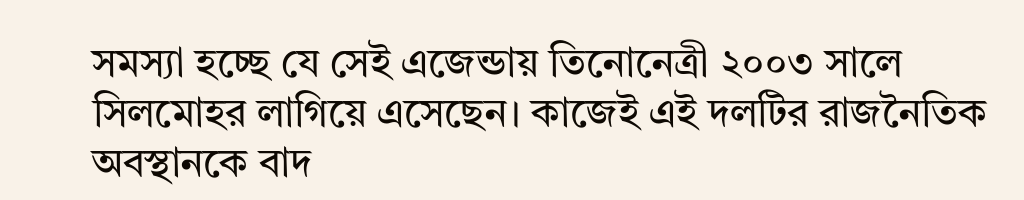সমস্যা হচ্ছে যে সেই এজেন্ডায় তিনোনেত্রী ২০০৩ সালে সিলমোহর লাগিয়ে এসেছেন। কাজেই এই দলটির রাজনৈতিক অবস্থানকে বাদ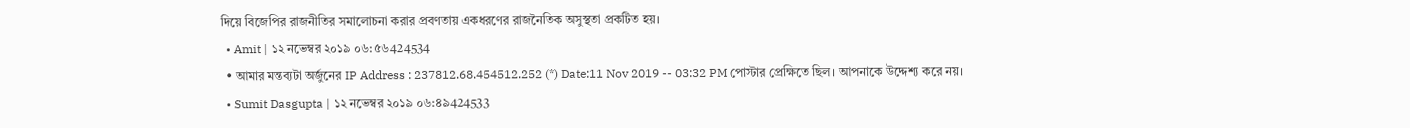দিয়ে বিজেপির রাজনীতির সমালোচনা করার প্রবণতায় একধরণের রাজনৈতিক অসুস্থতা প্রকটিত হয়।
  • Amit | ১২ নভেম্বর ২০১৯ ০৬:৫৬424534
  • আমার মন্তব্যটা অর্জুনের IP Address : 237812.68.454512.252 (*) Date:11 Nov 2019 -- 03:32 PM পোস্টার প্রেক্ষিতে ছিল। আপনাকে উদ্দেশ্য করে নয়।
  • Sumit Dasgupta | ১২ নভেম্বর ২০১৯ ০৬:৪৯424533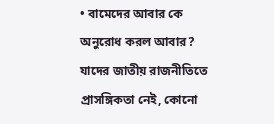• বামেদের আবার কে অনুরোধ করল আবার? যাদের জাতীয় রাজনীতিতে প্রাসঙ্গিকতা নেই, কোনো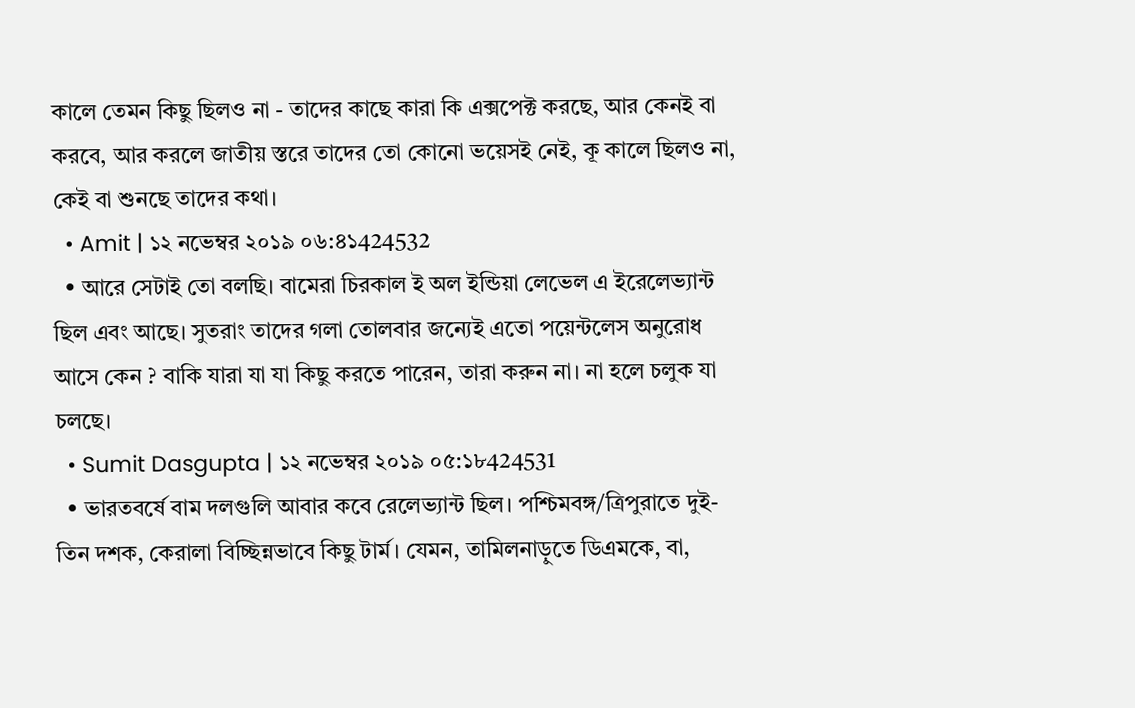কালে তেমন কিছু ছিলও না - তাদের কাছে কারা কি এক্সপেক্ট করছে, আর কেনই বা করবে, আর করলে জাতীয় স্তরে তাদের তো কোনো ভয়েসই নেই, কূ কালে ছিলও না, কেই বা শুনছে তাদের কথা।
  • Amit | ১২ নভেম্বর ২০১৯ ০৬:৪১424532
  • আরে সেটাই তো বলছি। বামেরা চিরকাল ই অল ইন্ডিয়া লেভেল এ ইরেলেভ্যান্ট ছিল এবং আছে। সুতরাং তাদের গলা তোলবার জন্যেই এতো পয়েন্টলেস অনুরোধ আসে কেন ? বাকি যারা যা যা কিছু করতে পারেন, তারা করুন না। না হলে চলুক যা চলছে।
  • Sumit Dasgupta | ১২ নভেম্বর ২০১৯ ০৫:১৮424531
  • ভারতবর্ষে বাম দলগুলি আবার কবে রেলেভ্যান্ট ছিল। পশ্চিমবঙ্গ/ত্রিপুরাতে দুই-তিন দশক, কেরালা বিচ্ছিন্নভাবে কিছু টার্ম। যেমন, তামিলনাড়ুতে ডিএমকে, বা,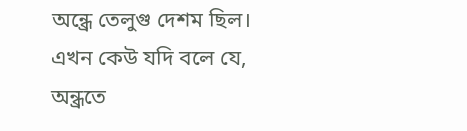অন্ধ্রে তেলুগু দেশম ছিল। এখন কেউ যদি বলে যে, অন্ধ্রতে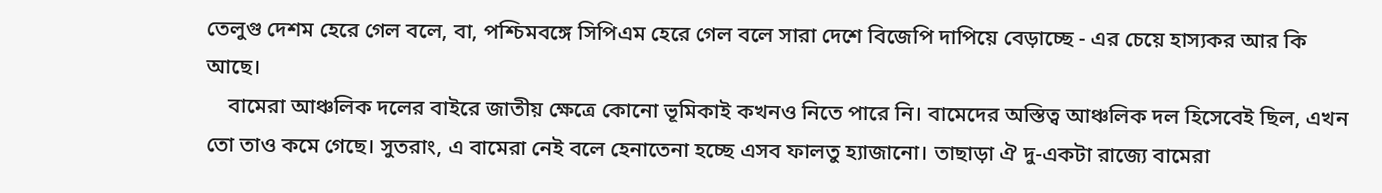তেলুগু দেশম হেরে গেল বলে, বা, পশ্চিমবঙ্গে সিপিএম হেরে গেল বলে সারা দেশে বিজেপি দাপিয়ে বেড়াচ্ছে - এর চেয়ে হাস্যকর আর কি আছে।
    বামেরা আঞ্চলিক দলের বাইরে জাতীয় ক্ষেত্রে কোনো ভূমিকাই কখনও নিতে পারে নি। বামেদের অস্তিত্ব আঞ্চলিক দল হিসেবেই ছিল, এখন তো তাও কমে গেছে। সুতরাং, এ বামেরা নেই বলে হেনাতেনা হচ্ছে এসব ফালতু হ্যাজানো। তাছাড়া ঐ দু-একটা রাজ্যে বামেরা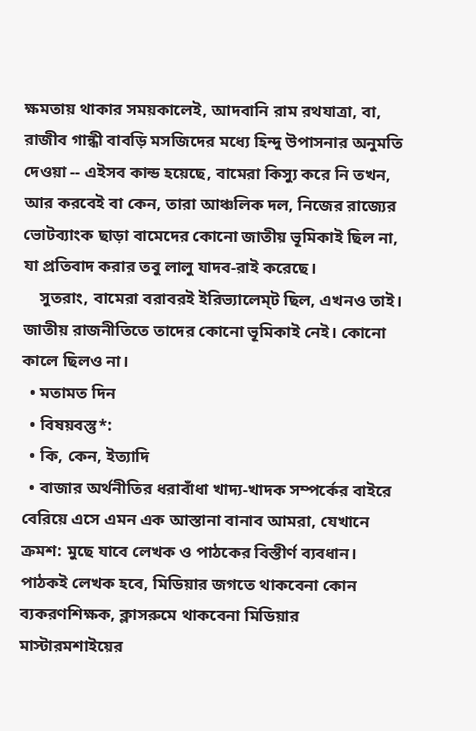ক্ষমতায় থাকার সময়কালেই, আদবানি রাম রথযাত্রা, বা, রাজীব গান্ধী বাবড়ি মসজিদের মধ্যে হিন্দু উপাসনার অনুমতি দেওয়া -- এইসব কান্ড হয়েছে, বামেরা কিস্যু করে নি তখন, আর করবেই বা কেন, তারা আঞ্চলিক দল, নিজের রাজ্যের ভোটব্যাংক ছাড়া বামেদের কোনো জাতীয় ভূমিকাই ছিল না, যা প্রতিবাদ করার তবু লালু যাদব-রাই করেছে।
    সুতরাং, বামেরা বরাবরই ইরিভ্যালেম্ট ছিল, এখনও তাই। জাতীয় রাজনীতিতে তাদের কোনো ভূমিকাই নেই। কোনো কালে ছিলও না।
  • মতামত দিন
  • বিষয়বস্তু*:
  • কি, কেন, ইত্যাদি
  • বাজার অর্থনীতির ধরাবাঁধা খাদ্য-খাদক সম্পর্কের বাইরে বেরিয়ে এসে এমন এক আস্তানা বানাব আমরা, যেখানে ক্রমশ: মুছে যাবে লেখক ও পাঠকের বিস্তীর্ণ ব্যবধান। পাঠকই লেখক হবে, মিডিয়ার জগতে থাকবেনা কোন ব্যকরণশিক্ষক, ক্লাসরুমে থাকবেনা মিডিয়ার মাস্টারমশাইয়ের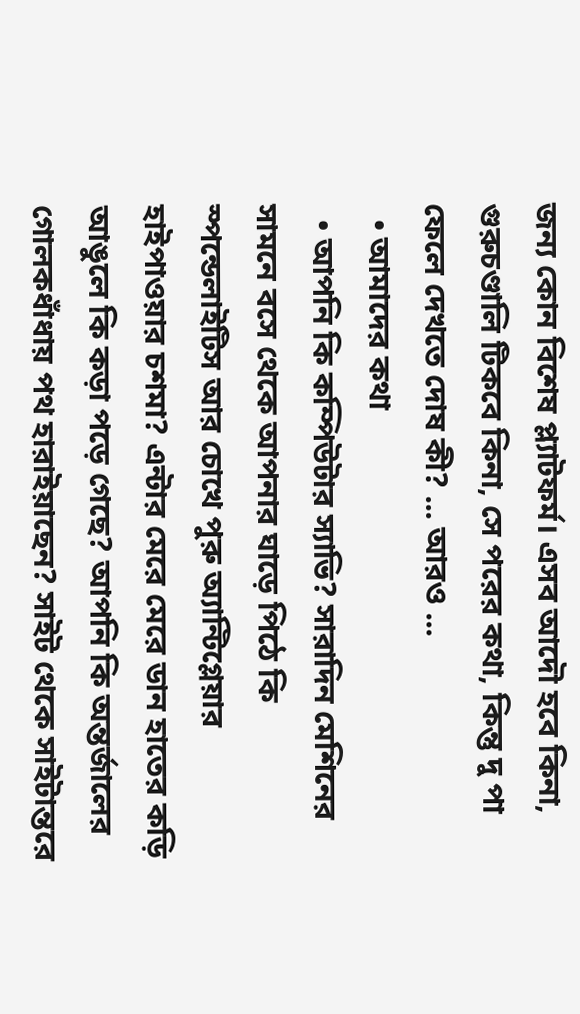জন্য কোন বিশেষ প্ল্যাটফর্ম। এসব আদৌ হবে কিনা, গুরুচণ্ডালি টিকবে কিনা, সে পরের কথা, কিন্তু দু পা ফেলে দেখতে দোষ কী? ... আরও ...
  • আমাদের কথা
  • আপনি কি কম্পিউটার স্যাভি? সারাদিন মেশিনের সামনে বসে থেকে আপনার ঘাড়ে পিঠে কি স্পন্ডেলাইটিস আর চোখে পুরু অ্যান্টিগ্লেয়ার হাইপাওয়ার চশমা? এন্টার মেরে মেরে ডান হাতের কড়ি আঙুলে কি কড়া পড়ে গেছে? আপনি কি অন্তর্জালের গোলকধাঁধায় পথ হারাইয়াছেন? সাইট থেকে সাইটান্তরে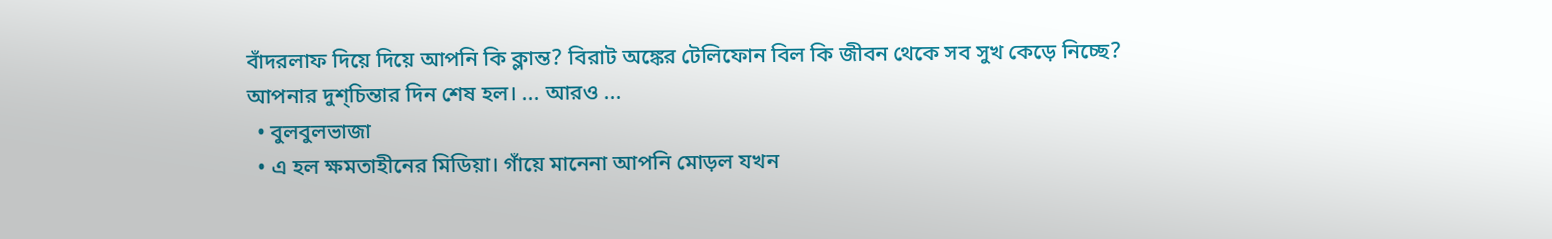বাঁদরলাফ দিয়ে দিয়ে আপনি কি ক্লান্ত? বিরাট অঙ্কের টেলিফোন বিল কি জীবন থেকে সব সুখ কেড়ে নিচ্ছে? আপনার দুশ্‌চিন্তার দিন শেষ হল। ... আরও ...
  • বুলবুলভাজা
  • এ হল ক্ষমতাহীনের মিডিয়া। গাঁয়ে মানেনা আপনি মোড়ল যখন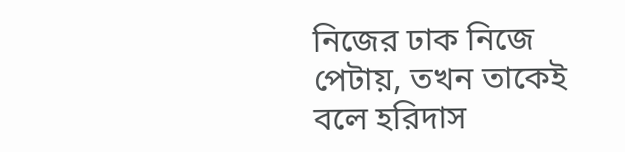নিজের ঢাক নিজে পেটায়, তখন তাকেই বলে হরিদাস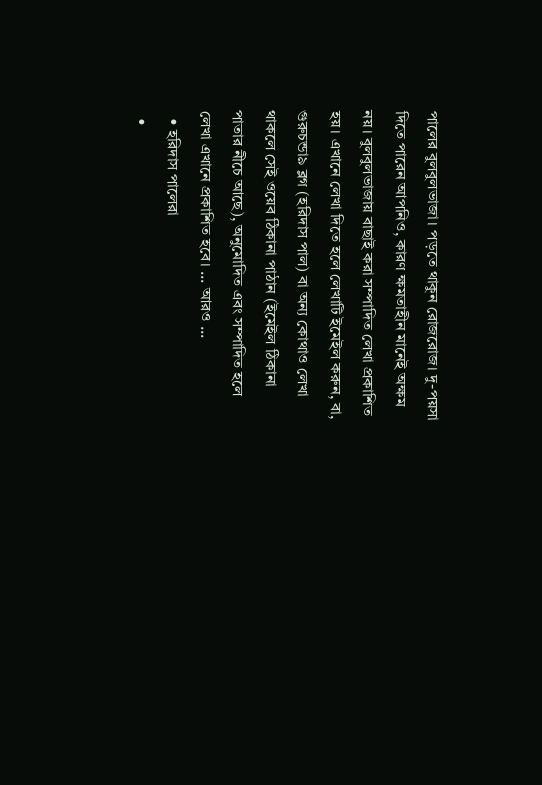পালের বুলবুলভাজা। পড়তে থাকুন রোজরোজ। দু-পয়সা দিতে পারেন আপনিও, কারণ ক্ষমতাহীন মানেই অক্ষম নয়। বুলবুলভাজায় বাছাই করা সম্পাদিত লেখা প্রকাশিত হয়। এখানে লেখা দিতে হলে লেখাটি ইমেইল করুন, বা, গুরুচন্ডা৯ ব্লগ (হরিদাস পাল) বা অন্য কোথাও লেখা থাকলে সেই ওয়েব ঠিকানা পাঠান (ইমেইল ঠিকানা পাতার নীচে আছে), অনুমোদিত এবং সম্পাদিত হলে লেখা এখানে প্রকাশিত হবে। ... আরও ...
  • হরিদাস পালেরা
  •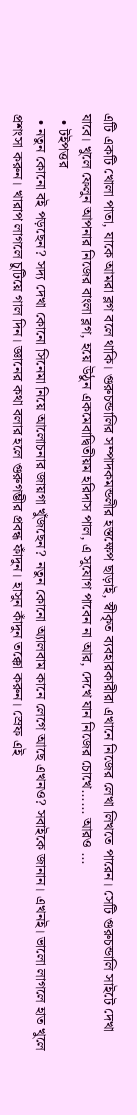এটি একটি খোলা পাতা, যাকে আমরা ব্লগ বলে থাকি। গুরুচন্ডালির সম্পাদকমন্ডলীর হস্তক্ষেপ ছাড়াই, স্বীকৃত ব্যবহারকারীরা এখানে নিজের লেখা লিখতে পারেন। সেটি গুরুচন্ডালি সাইটে দেখা যাবে। খুলে ফেলুন আপনার নিজের বাংলা ব্লগ, হয়ে উঠুন একমেবাদ্বিতীয়ম হরিদাস পাল, এ সুযোগ পাবেন না আর, দেখে যান নিজের চোখে...... আরও ...
  • টইপত্তর
  • নতুন কোনো বই পড়ছেন? সদ্য দেখা কোনো সিনেমা নিয়ে আলোচনার জায়গা খুঁজছেন? নতুন কোনো অ্যালবাম কানে লেগে আছে এখনও? সবাইকে জানান। এখনই। ভালো লাগলে হাত খুলে প্রশংসা করুন। খারাপ লাগলে চুটিয়ে গাল দিন। জ্ঞানের কথা বলার হলে গুরুগম্ভীর প্রবন্ধ ফাঁদুন। হাসুন কাঁদুন তক্কো করুন। স্রেফ এই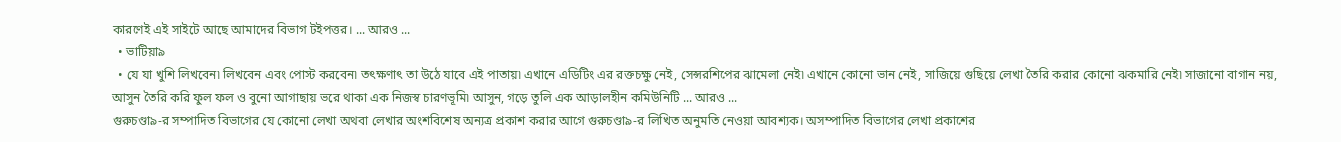কারণেই এই সাইটে আছে আমাদের বিভাগ টইপত্তর। ... আরও ...
  • ভাটিয়া৯
  • যে যা খুশি লিখবেন৷ লিখবেন এবং পোস্ট করবেন৷ তৎক্ষণাৎ তা উঠে যাবে এই পাতায়৷ এখানে এডিটিং এর রক্তচক্ষু নেই, সেন্সরশিপের ঝামেলা নেই৷ এখানে কোনো ভান নেই, সাজিয়ে গুছিয়ে লেখা তৈরি করার কোনো ঝকমারি নেই৷ সাজানো বাগান নয়, আসুন তৈরি করি ফুল ফল ও বুনো আগাছায় ভরে থাকা এক নিজস্ব চারণভূমি৷ আসুন, গড়ে তুলি এক আড়ালহীন কমিউনিটি ... আরও ...
গুরুচণ্ডা৯-র সম্পাদিত বিভাগের যে কোনো লেখা অথবা লেখার অংশবিশেষ অন্যত্র প্রকাশ করার আগে গুরুচণ্ডা৯-র লিখিত অনুমতি নেওয়া আবশ্যক। অসম্পাদিত বিভাগের লেখা প্রকাশের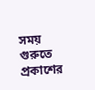সময় গুরুতে প্রকাশের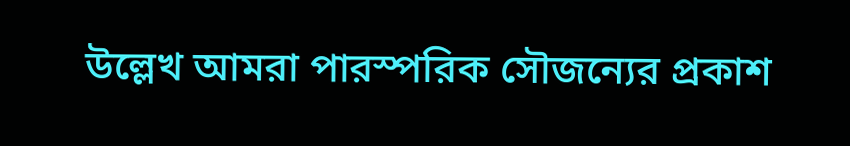উল্লেখ আমরা পারস্পরিক সৌজন্যের প্রকাশ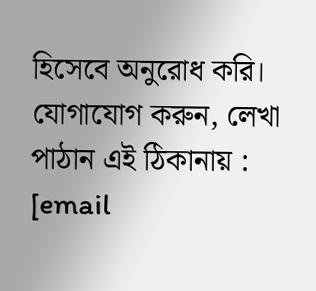হিসেবে অনুরোধ করি। যোগাযোগ করুন, লেখা পাঠান এই ঠিকানায় : [email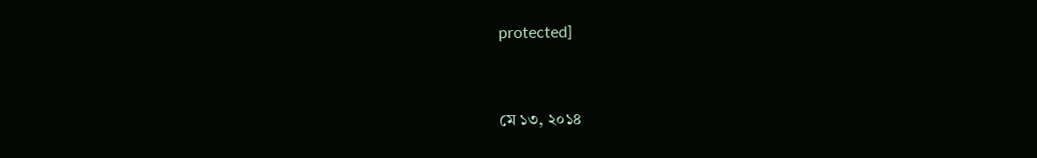protected]


মে ১৩, ২০১৪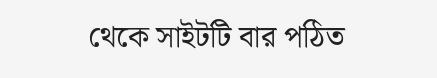থেকে সাইটটি বার পঠিত